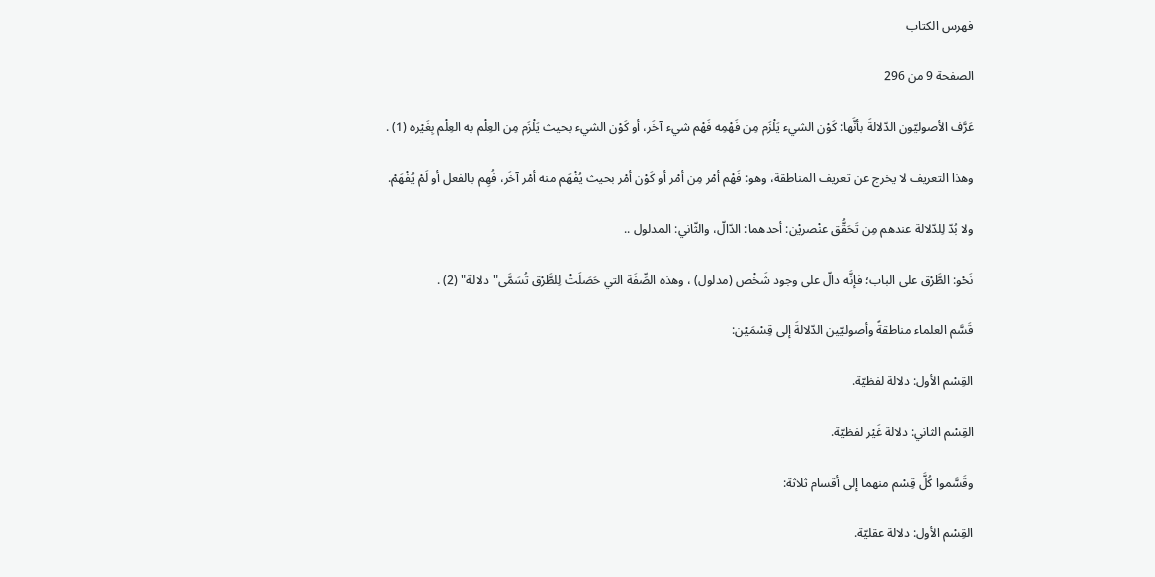فهرس الكتاب

الصفحة 9 من 296

عَرَّف الأصوليّون الدّلالةَ بأنَّها: كَوْن الشيء يَلْزَم مِن فَهْمِه فَهْم شيء آخَر، أو كَوْن الشيء بحيث يَلْزَم مِن العِلْم به العِلْم بِغَيْره (1) .

وهذا التعريف لا يخرج عن تعريف المناطقة، وهو: فَهْم أمْر مِن أمْر أو كَوْن أمْر بحيث يُفْهَم منه أمْر آخَر، فُهِم بالفعل أو لَمْ يُفْهَمْ.

ولا بُدّ لِلدّلالة عندهم مِن تَحَقُّق عنْصريْن: أحدهما: الدّالّ، والثّاني: المدلول ..

نَحْو: الطَّرْق على الباب؛ فإنَّه دالّ على وجود شَخْص (مدلول) ، وهذه الصِّفَة التي حَصَلَتْ لِلطَّرْق تُسَمَّى"دلالة" (2) .

قَسَّم العلماء مناطقةً وأصوليّين الدّلالةَ إلى قِسْمَيْن:

القِسْم الأول: دلالة لفظيّة.

القِسْم الثاني: دلالة غَيْر لفظيّة.

وقَسَّموا كُلَّ قِسْم منهما إلى أقسام ثلاثة:

القِسْم الأول: دلالة عقليّة.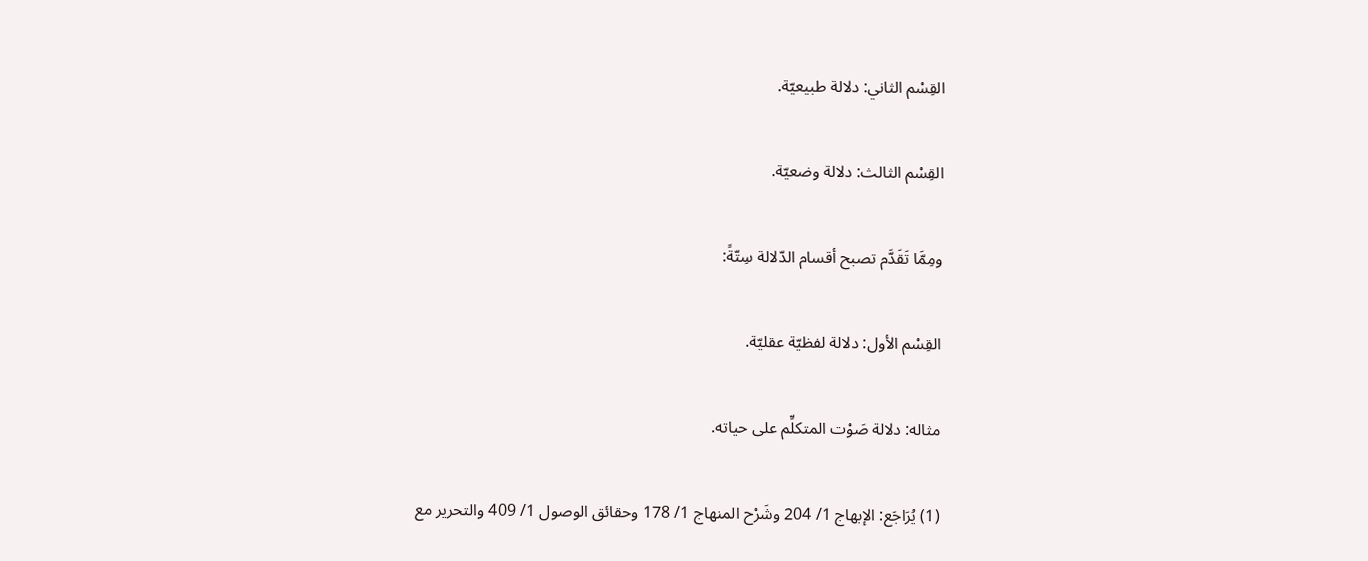القِسْم الثاني: دلالة طبيعيّة.

القِسْم الثالث: دلالة وضعيّة.

ومِمَّا تَقَدَّم تصبح أقسام الدّلالة سِتّةً:

القِسْم الأول: دلالة لفظيّة عقليّة.

مثاله: دلالة صَوْت المتكلِّم على حياته.

(1) يُرَاجَع: الإبهاج 1/ 204 وشَرْح المنهاج 1/ 178 وحقائق الوصول 1/ 409 والتحرير مع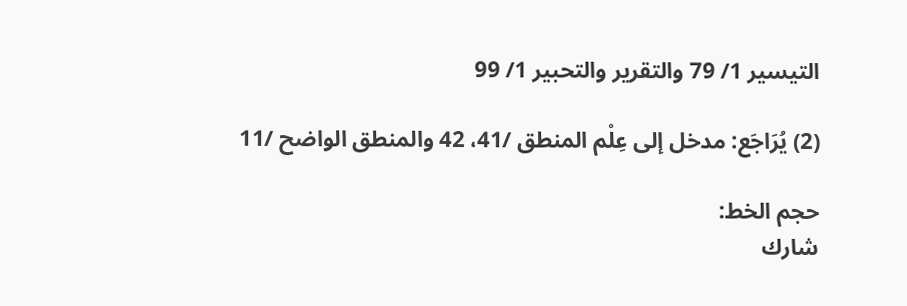التيسير 1/ 79 والتقرير والتحبير 1/ 99

(2) يُرَاجَع: مدخل إلى عِلْم المنطق /41، 42 والمنطق الواضح /11

حجم الخط:
شارك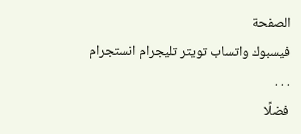الصفحة
فيسبوك واتساب تويتر تليجرام انستجرام
. . .
فضلًا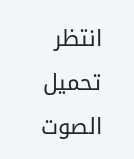انتظر تحميل الصوت